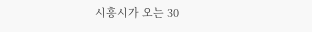시흥시가 오는 30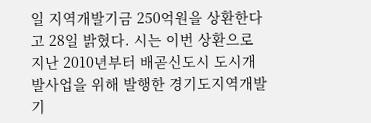일 지역개발기금 250억원을 상환한다고 28일 밝혔다. 시는 이번 상환으로 지난 2010년부터 배곧신도시 도시개발사업을 위해 발행한 경기도지역개발기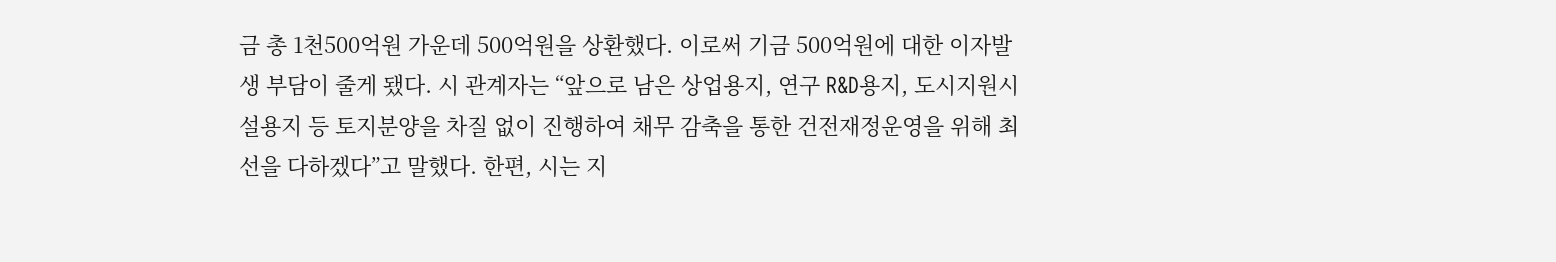금 총 1천500억원 가운데 500억원을 상환했다. 이로써 기금 500억원에 대한 이자발생 부담이 줄게 됐다. 시 관계자는 “앞으로 남은 상업용지, 연구 R&D용지, 도시지원시설용지 등 토지분양을 차질 없이 진행하여 채무 감축을 통한 건전재정운영을 위해 최선을 다하겠다”고 말했다. 한편, 시는 지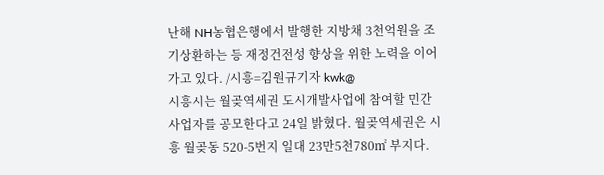난해 NH농협은행에서 발행한 지방채 3천억원을 조기상환하는 등 재정건전성 향상을 위한 노력을 이어가고 있다. /시흥=김원규기자 kwk@
시흥시는 월곶역세권 도시개발사업에 참여할 민간사업자를 공모한다고 24일 밝혔다. 월곶역세권은 시흥 월곶동 520-5번지 일대 23만5천780㎡ 부지다.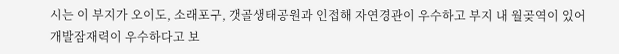시는 이 부지가 오이도, 소래포구, 갯골생태공원과 인접해 자연경관이 우수하고 부지 내 월곶역이 있어 개발잠재력이 우수하다고 보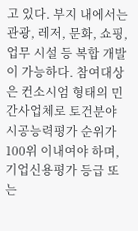고 있다. 부지 내에서는 관광, 레저, 문화, 쇼핑, 업무 시설 등 복합 개발이 가능하다. 참여대상은 컨소시엄 형태의 민간사업체로 토건분야 시공능력평가 순위가 100위 이내여야 하며, 기업신용평가 등급 또는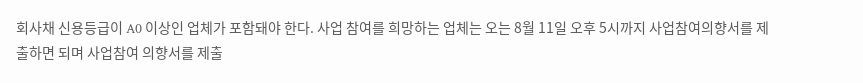회사채 신용등급이 A0 이상인 업체가 포함돼야 한다. 사업 참여를 희망하는 업체는 오는 8월 11일 오후 5시까지 사업참여의향서를 제출하면 되며 사업참여 의향서를 제출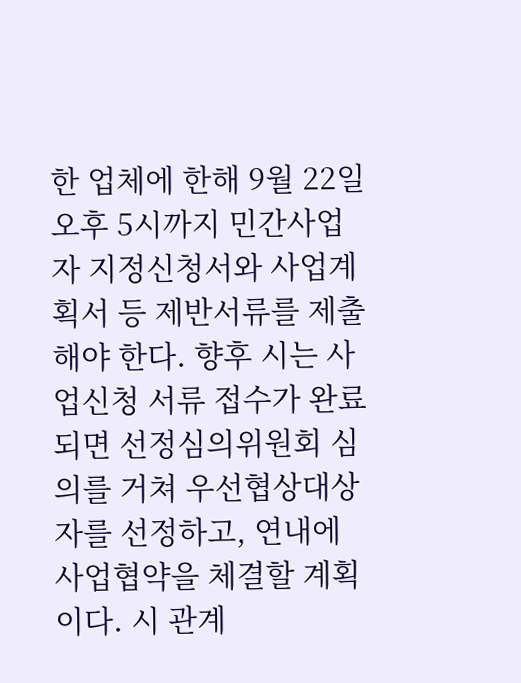한 업체에 한해 9월 22일 오후 5시까지 민간사업자 지정신청서와 사업계획서 등 제반서류를 제출해야 한다. 향후 시는 사업신청 서류 접수가 완료되면 선정심의위원회 심의를 거쳐 우선협상대상자를 선정하고, 연내에 사업협약을 체결할 계획이다. 시 관계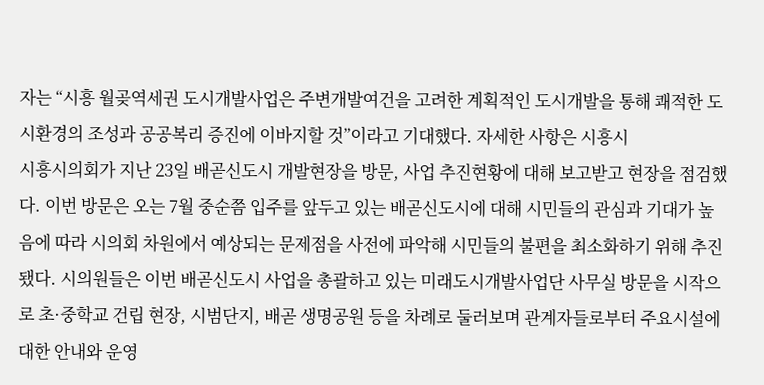자는 “시흥 월곶역세권 도시개발사업은 주변개발여건을 고려한 계획적인 도시개발을 통해 쾌적한 도시환경의 조성과 공공복리 증진에 이바지할 것”이라고 기대했다. 자세한 사항은 시흥시
시흥시의회가 지난 23일 배곧신도시 개발현장을 방문, 사업 추진현황에 대해 보고받고 현장을 점검했다. 이번 방문은 오는 7월 중순쯤 입주를 앞두고 있는 배곧신도시에 대해 시민들의 관심과 기대가 높음에 따라 시의회 차원에서 예상되는 문제점을 사전에 파악해 시민들의 불편을 최소화하기 위해 추진됐다. 시의원들은 이번 배곧신도시 사업을 총괄하고 있는 미래도시개발사업단 사무실 방문을 시작으로 초·중학교 건립 현장, 시범단지, 배곧 생명공원 등을 차례로 둘러보며 관계자들로부터 주요시설에 대한 안내와 운영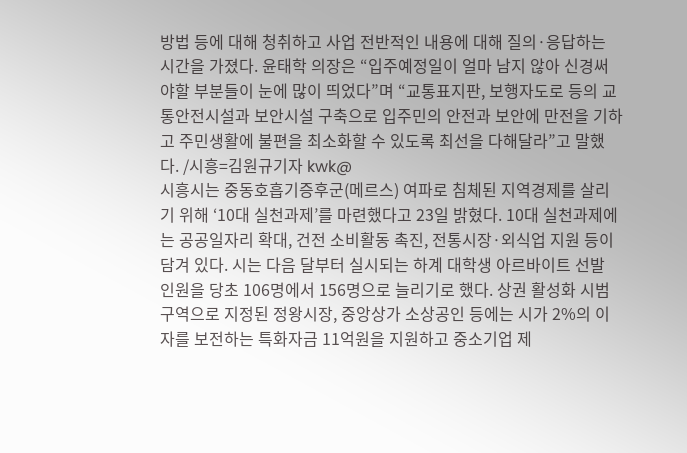방법 등에 대해 청취하고 사업 전반적인 내용에 대해 질의·응답하는 시간을 가졌다. 윤태학 의장은 “입주예정일이 얼마 남지 않아 신경써야할 부분들이 눈에 많이 띄었다”며 “교통표지판, 보행자도로 등의 교통안전시설과 보안시설 구축으로 입주민의 안전과 보안에 만전을 기하고 주민생활에 불편을 최소화할 수 있도록 최선을 다해달라”고 말했다. /시흥=김원규기자 kwk@
시흥시는 중동호흡기증후군(메르스) 여파로 침체된 지역경제를 살리기 위해 ‘10대 실천과제’를 마련했다고 23일 밝혔다. 10대 실천과제에는 공공일자리 확대, 건전 소비활동 촉진, 전통시장·외식업 지원 등이 담겨 있다. 시는 다음 달부터 실시되는 하계 대학생 아르바이트 선발 인원을 당초 106명에서 156명으로 늘리기로 했다. 상권 활성화 시범구역으로 지정된 정왕시장, 중앙상가 소상공인 등에는 시가 2%의 이자를 보전하는 특화자금 11억원을 지원하고 중소기업 제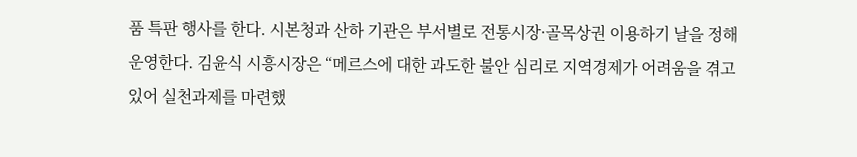품 특판 행사를 한다. 시본청과 산하 기관은 부서별로 전통시장·골목상권 이용하기 날을 정해 운영한다. 김윤식 시흥시장은 “메르스에 대한 과도한 불안 심리로 지역경제가 어려움을 겪고 있어 실천과제를 마련했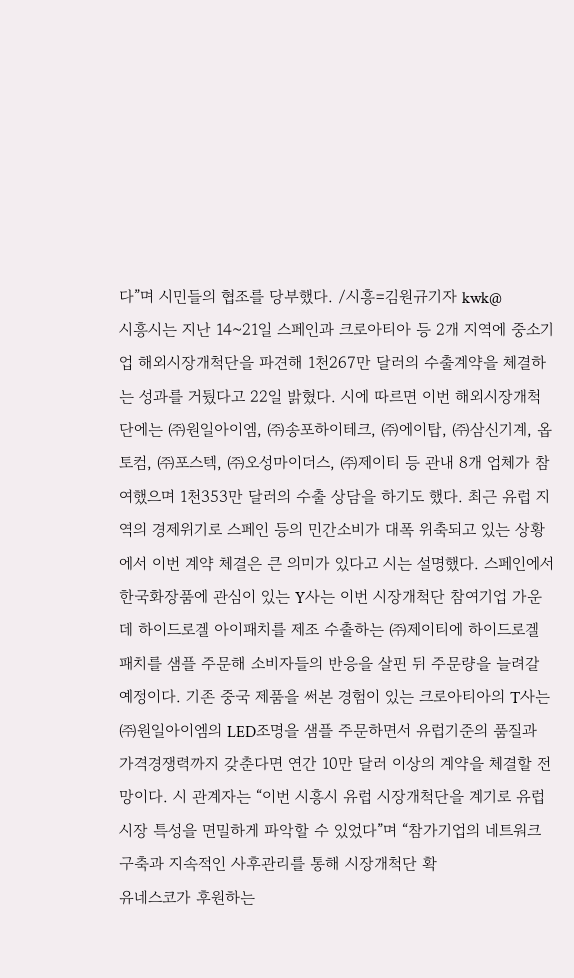다”며 시민들의 협조를 당부했다. /시흥=김원규기자 kwk@
시흥시는 지난 14~21일 스페인과 크로아티아 등 2개 지역에 중소기업 해외시장개척단을 파견해 1천267만 달러의 수출계약을 체결하는 성과를 거뒀다고 22일 밝혔다. 시에 따르면 이번 해외시장개척단에는 ㈜원일아이엠, ㈜송포하이테크, ㈜에이탑, ㈜삼신기계, 옵토컴, ㈜포스텍, ㈜오성마이더스, ㈜제이티 등 관내 8개 업체가 참여했으며 1천353만 달러의 수출 상담을 하기도 했다. 최근 유럽 지역의 경제위기로 스페인 등의 민간소비가 대폭 위축되고 있는 상황에서 이번 계약 체결은 큰 의미가 있다고 시는 설명했다. 스페인에서 한국화장품에 관심이 있는 Y사는 이번 시장개척단 참여기업 가운데 하이드로겔 아이패치를 제조 수출하는 ㈜제이티에 하이드로겔 패치를 샘플 주문해 소비자들의 반응을 살핀 뒤 주문량을 늘려갈 예정이다. 기존 중국 제품을 써본 경험이 있는 크로아티아의 T사는 ㈜원일아이엠의 LED조명을 샘플 주문하면서 유럽기준의 품질과 가격경쟁력까지 갖춘다면 연간 10만 달러 이상의 계약을 체결할 전망이다. 시 관계자는 “이번 시흥시 유럽 시장개척단을 계기로 유럽 시장 특성을 면밀하게 파악할 수 있었다”며 “참가기업의 네트워크 구축과 지속적인 사후관리를 통해 시장개척단 확
유네스코가 후원하는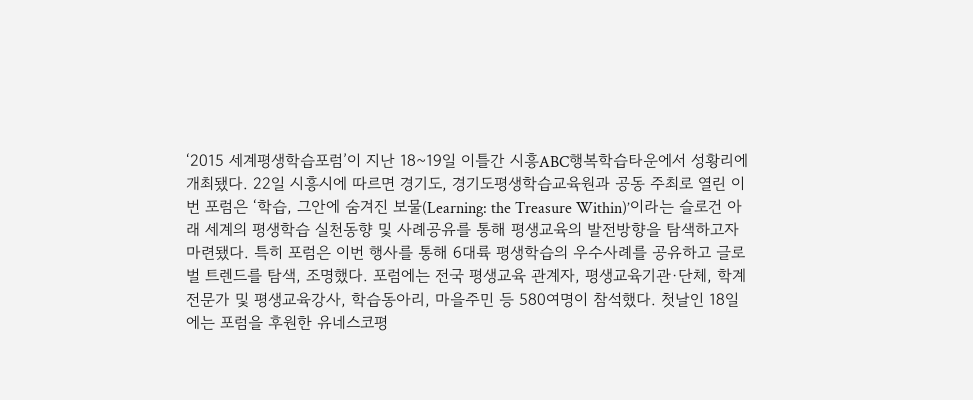‘2015 세계평생학습포럼’이 지난 18~19일 이틀간 시흥ABC행복학습타운에서 성황리에 개최됐다. 22일 시흥시에 따르면 경기도, 경기도평생학습교육원과 공동 주최로 열린 이번 포럼은 ‘학습, 그안에 숨겨진 보물(Learning: the Treasure Within)’이라는 슬로건 아래 세계의 평생학습 실천동향 및 사례공유를 통해 평생교육의 발전방향을 탐색하고자 마련됐다. 특히 포럼은 이번 행사를 통해 6대륙 평생학습의 우수사례를 공유하고 글로벌 트렌드를 탐색, 조명했다. 포럼에는 전국 평생교육 관계자, 평생교육기관·단체, 학계전문가 및 평생교육강사, 학습동아리, 마을주민 등 580여명이 참석했다. 첫날인 18일에는 포럼을 후원한 유네스코평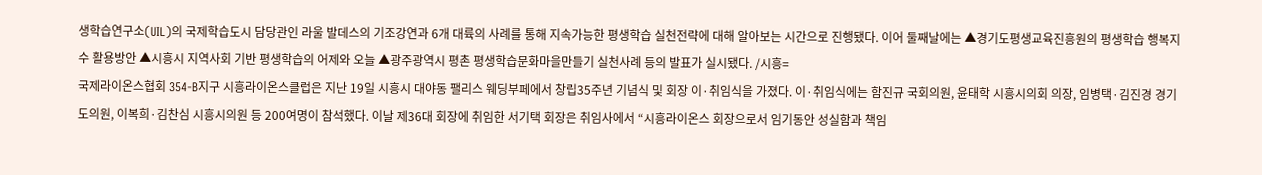생학습연구소(UIL)의 국제학습도시 담당관인 라울 발데스의 기조강연과 6개 대륙의 사례를 통해 지속가능한 평생학습 실천전략에 대해 알아보는 시간으로 진행됐다. 이어 둘째날에는 ▲경기도평생교육진흥원의 평생학습 행복지수 활용방안 ▲시흥시 지역사회 기반 평생학습의 어제와 오늘 ▲광주광역시 평촌 평생학습문화마을만들기 실천사례 등의 발표가 실시됐다. /시흥=
국제라이온스협회 354-B지구 시흥라이온스클럽은 지난 19일 시흥시 대야동 팰리스 웨딩부페에서 창립35주년 기념식 및 회장 이·취임식을 가졌다. 이·취임식에는 함진규 국회의원, 윤태학 시흥시의회 의장, 임병택·김진경 경기도의원, 이복희·김찬심 시흥시의원 등 200여명이 참석했다. 이날 제36대 회장에 취임한 서기택 회장은 취임사에서 “시흥라이온스 회장으로서 임기동안 성실함과 책임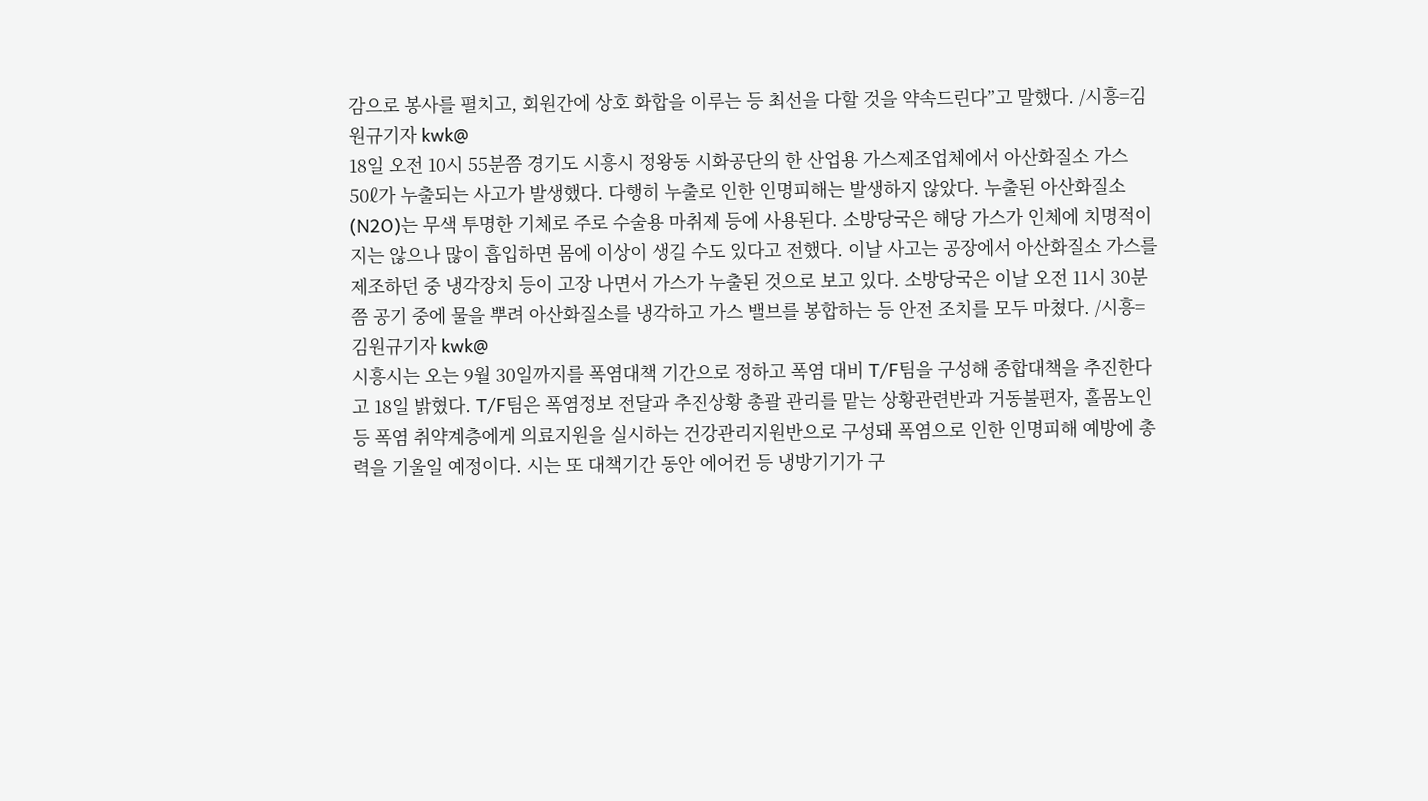감으로 봉사를 펼치고, 회원간에 상호 화합을 이루는 등 최선을 다할 것을 약속드린다”고 말했다. /시흥=김원규기자 kwk@
18일 오전 10시 55분쯤 경기도 시흥시 정왕동 시화공단의 한 산업용 가스제조업체에서 아산화질소 가스 50ℓ가 누출되는 사고가 발생했다. 다행히 누출로 인한 인명피해는 발생하지 않았다. 누출된 아산화질소(N2O)는 무색 투명한 기체로 주로 수술용 마취제 등에 사용된다. 소방당국은 해당 가스가 인체에 치명적이지는 않으나 많이 흡입하면 몸에 이상이 생길 수도 있다고 전했다. 이날 사고는 공장에서 아산화질소 가스를 제조하던 중 냉각장치 등이 고장 나면서 가스가 누출된 것으로 보고 있다. 소방당국은 이날 오전 11시 30분쯤 공기 중에 물을 뿌려 아산화질소를 냉각하고 가스 밸브를 봉합하는 등 안전 조치를 모두 마쳤다. /시흥=김원규기자 kwk@
시흥시는 오는 9월 30일까지를 폭염대책 기간으로 정하고 폭염 대비 T/F팀을 구성해 종합대책을 추진한다고 18일 밝혔다. T/F팀은 폭염정보 전달과 추진상황 총괄 관리를 맡는 상황관련반과 거동불편자, 홀몸노인 등 폭염 취약계층에게 의료지원을 실시하는 건강관리지원반으로 구성돼 폭염으로 인한 인명피해 예방에 총력을 기울일 예정이다. 시는 또 대책기간 동안 에어컨 등 냉방기기가 구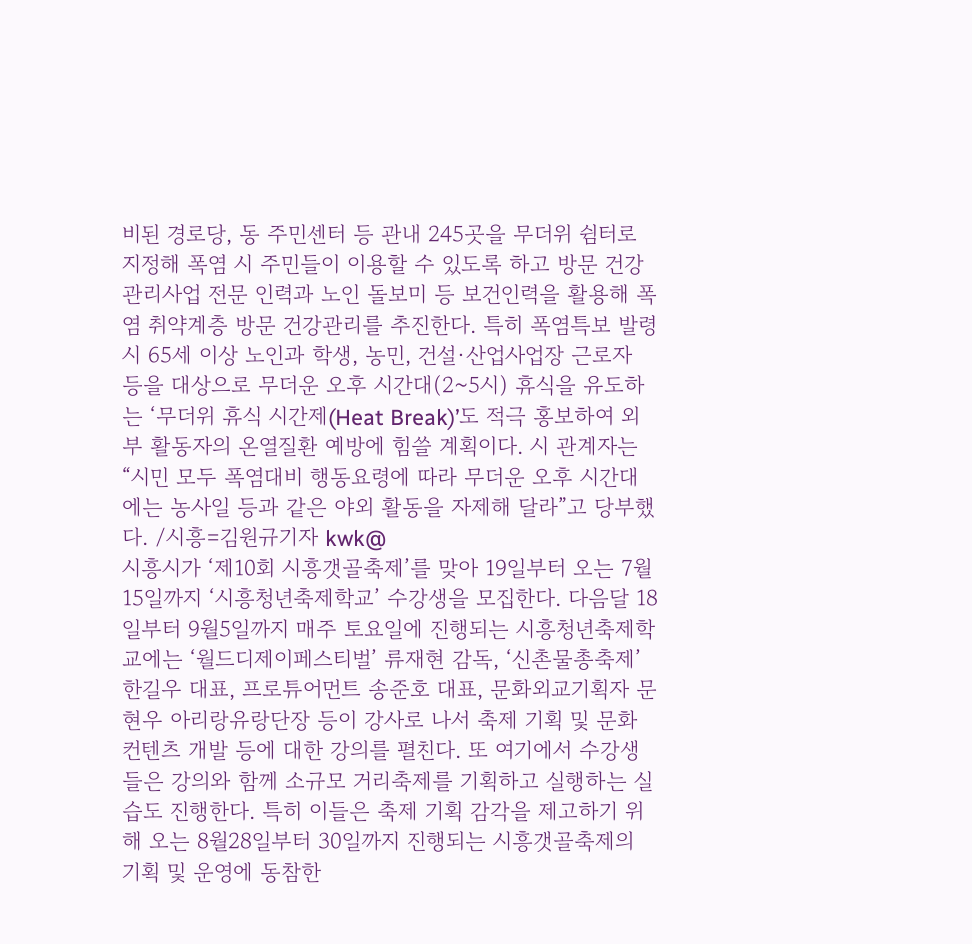비된 경로당, 동 주민센터 등 관내 245곳을 무더위 쉼터로 지정해 폭염 시 주민들이 이용할 수 있도록 하고 방문 건강관리사업 전문 인력과 노인 돌보미 등 보건인력을 활용해 폭염 취약계층 방문 건강관리를 추진한다. 특히 폭염특보 발령 시 65세 이상 노인과 학생, 농민, 건설·산업사업장 근로자 등을 대상으로 무더운 오후 시간대(2~5시) 휴식을 유도하는 ‘무더위 휴식 시간제(Heat Break)’도 적극 홍보하여 외부 활동자의 온열질환 예방에 힘쓸 계획이다. 시 관계자는 “시민 모두 폭염대비 행동요령에 따라 무더운 오후 시간대에는 농사일 등과 같은 야외 활동을 자제해 달라”고 당부했다. /시흥=김원규기자 kwk@
시흥시가 ‘제10회 시흥갯골축제’를 맞아 19일부터 오는 7월15일까지 ‘시흥청년축제학교’ 수강생을 모집한다. 다음달 18일부터 9월5일까지 매주 토요일에 진행되는 시흥청년축제학교에는 ‘월드디제이페스티벌’ 류재현 감독, ‘신촌물총축제’ 한길우 대표, 프로튜어먼트 송준호 대표, 문화외교기획자 문현우 아리랑유랑단장 등이 강사로 나서 축제 기획 및 문화 컨텐츠 개발 등에 대한 강의를 펼친다. 또 여기에서 수강생들은 강의와 함께 소규모 거리축제를 기획하고 실행하는 실습도 진행한다. 특히 이들은 축제 기획 감각을 제고하기 위해 오는 8월28일부터 30일까지 진행되는 시흥갯골축제의 기획 및 운영에 동참한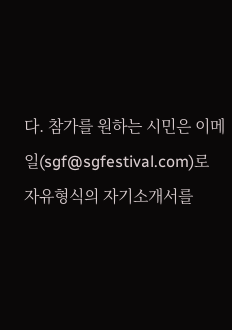다. 참가를 원하는 시민은 이메일(sgf@sgfestival.com)로 자유형식의 자기소개서를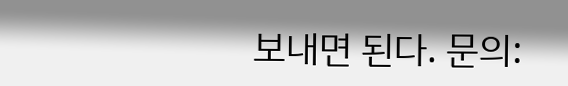보내면 된다. 문의: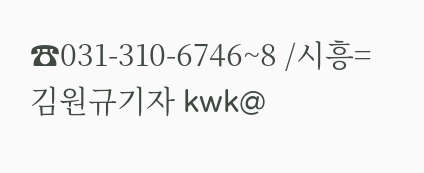☎031-310-6746~8 /시흥=김원규기자 kwk@